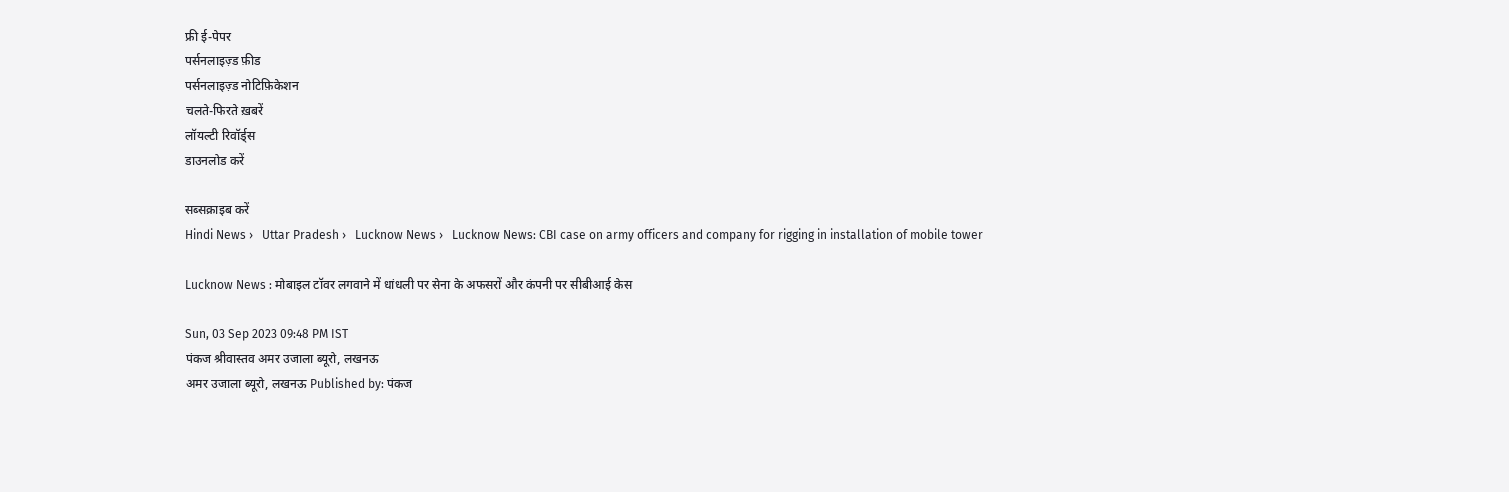फ्री ई-पेपर
पर्सनलाइज़्ड फ़ीड
पर्सनलाइज़्ड नोटिफ़िकेशन
चलते-फिरते ख़बरें
लॉयल्टी रिवॉर्ड्स
डाउनलोड करें

सब्सक्राइब करें
Hindi News ›   Uttar Pradesh ›   Lucknow News ›   Lucknow News: CBI case on army officers and company for rigging in installation of mobile tower

Lucknow News : मोबाइल टॉवर लगवाने में धांधली पर सेना के अफसरों और कंपनी पर सीबीआई केस

Sun, 03 Sep 2023 09:48 PM IST
पंकज श्रीवास्‍तव अमर उजाला ब्यूरो, लखनऊ
अमर उजाला ब्यूरो, लखनऊ Published by: पंकज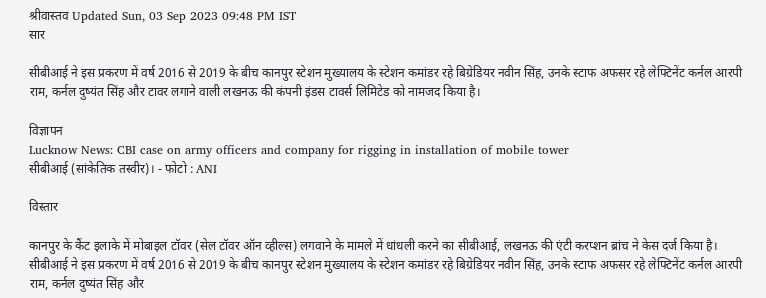श्रीवास्‍तव Updated Sun, 03 Sep 2023 09:48 PM IST
सार

सीबीआई ने इस प्रकरण में वर्ष 2016 से 2019 के बीच कानपुर स्टेशन मुख्यालय के स्टेशन कमांडर रहे बिग्रेडियर नवीन सिंह, उनके स्टाफ अफसर रहे लेफ्टिनेंट कर्नल आरपी राम, कर्नल दुष्यंत सिंह और टावर लगाने वाली लखनऊ की कंपनी इंडस टावर्स लिमिटेड को नामजद किया है।

विज्ञापन
Lucknow News: CBI case on army officers and company for rigging in installation of mobile tower
सीबीआई (सांकेतिक तस्वीर)। - फोटो : ANI

विस्तार

कानपुर के कैंट इलाके में मोबाइल टॉवर (सेल टॉवर ऑन व्हील्स) लगवाने के मामले में धांधली करने का सीबीआई, लखनऊ की एंटी करप्शन ब्रांच ने केस दर्ज किया है। सीबीआई ने इस प्रकरण में वर्ष 2016 से 2019 के बीच कानपुर स्टेशन मुख्यालय के स्टेशन कमांडर रहे बिग्रेडियर नवीन सिंह, उनके स्टाफ अफसर रहे लेफ्टिनेंट कर्नल आरपी राम, कर्नल दुष्यंत सिंह और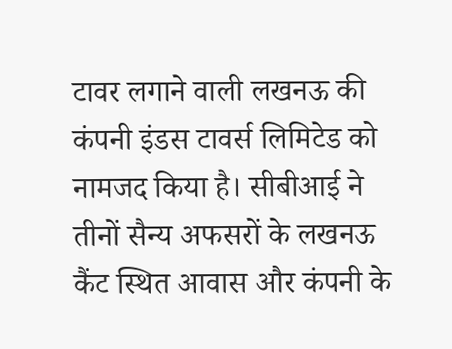टावर लगाने वाली लखनऊ की कंपनी इंडस टावर्स लिमिटेड को नामजद किया है। सीबीआई ने तीनों सैन्य अफसरों के लखनऊ कैंट स्थित आवास और कंपनी के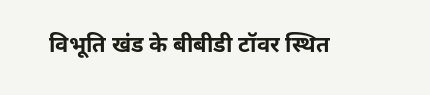विभूति खंड के बीबीडी टॉवर स्थित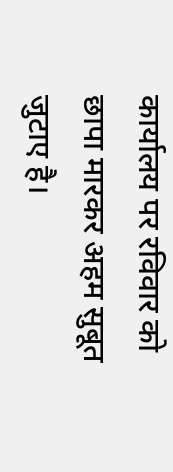कार्यालय पर रविवार को छापा मारकर अहम सुबूत जुटाए है।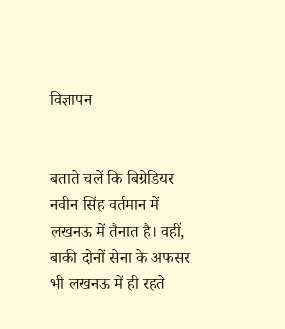विज्ञापन


बताते चलें कि बिग्रेडियर नवीन सिंह वर्तमान में लखनऊ में तैनात है। वहीं, बाकी दोनों सेना के अफसर भी लखनऊ में ही रहते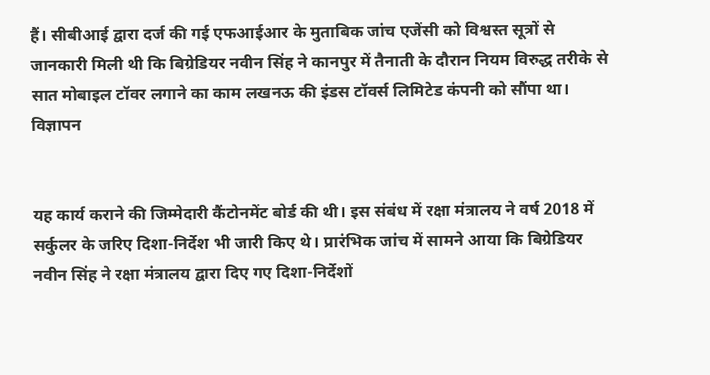हैं। सीबीआई द्वारा दर्ज की गई एफआईआर के मुताबिक जांच एजेंसी को विश्वस्त सूत्रों से जानकारी मिली थी कि बिग्रेडियर नवीन सिंह ने कानपुर में तैनाती के दौरान नियम विरुद्ध तरीके से सात मोबाइल टॉवर लगाने का काम लखनऊ की इंडस टॉवर्स लिमिटेड कंपनी को सौंपा था।
विज्ञापन


यह कार्य कराने की जिम्मेदारी कैंटोनमेंट बोर्ड की थी। इस संबंध में रक्षा मंत्रालय ने वर्ष 2018 में सर्कुलर के जरिए दिशा-निर्देश भी जारी किए थे। प्रारंभिक जांच में सामने आया कि बिग्रेडियर नवीन सिंह ने रक्षा मंत्रालय द्वारा दिए गए दिशा-निर्देशों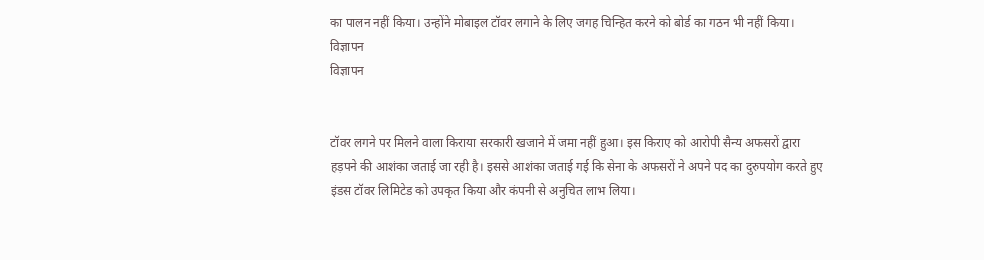का पालन नहीं किया। उन्होंने मोबाइल टॉवर लगाने के लिए जगह चिन्हित करने को बोर्ड का गठन भी नहीं किया।
विज्ञापन
विज्ञापन


टॉवर लगने पर मिलने वाला किराया सरकारी खजाने में जमा नहीं हुआ। इस किराए को आरोपी सैन्य अफसरों द्वारा हड़पने की आशंका जताई जा रही है। इससे आशंका जताई गई कि सेना के अफसरों ने अपने पद का दुरुपयोग करते हुए इंडस टॉवर लिमिटेड को उपकृत किया और कंपनी से अनुचित लाभ लिया।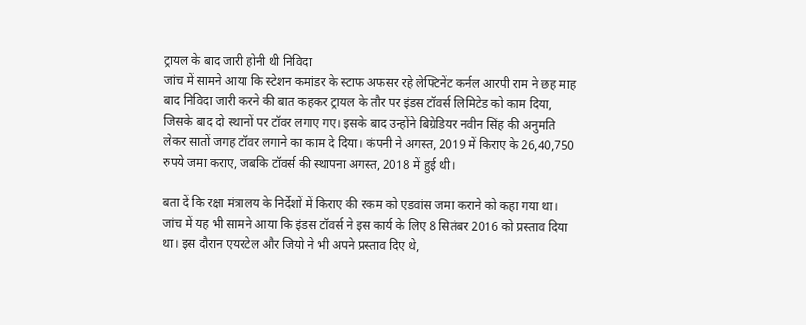ट्रायल के बाद जारी होनी थी निविदा
जांच में सामने आया कि स्टेशन कमांडर के स्टाफ अफसर रहे लेफ्टिनेंट कर्नल आरपी राम ने छह माह बाद निविदा जारी करने की बात कहकर ट्रायल के तौर पर इंडस टॉवर्स लिमिटेड को काम दिया, जिसके बाद दो स्थानों पर टॉवर लगाए गए। इसके बाद उन्होंने बिग्रेडियर नवीन सिंह की अनुमति लेकर सातों जगह टॉवर लगाने का काम दे दिया। कंपनी ने अगस्त, 2019 में किराए के 26,40,750 रुपये जमा कराए, जबकि टॉवर्स की स्थापना अगस्त, 2018 में हुई थी।

बता दें कि रक्षा मंत्रालय के निर्देशों में किराए की रकम को एडवांस जमा कराने को कहा गया था। जांच में यह भी सामने आया कि इंडस टॉवर्स ने इस कार्य के लिए 8 सितंबर 2016 को प्रस्ताव दिया था। इस दौरान एयरटेल और जियो ने भी अपने प्रस्ताव दिए थे,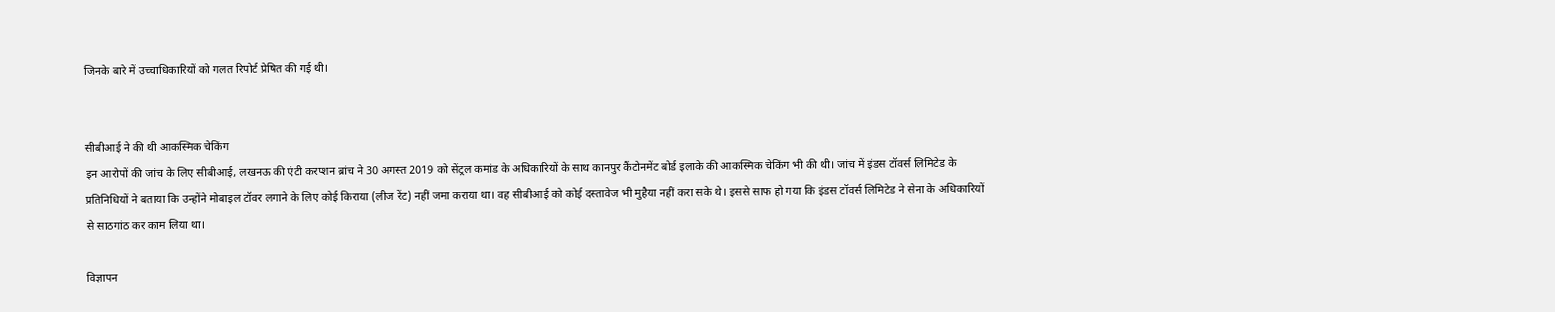जिनके बारे में उच्चाधिकारियों को गलत रिपोर्ट प्रेषित की गई थी।


सीबीआई ने की थी आकस्मिक चेकिंग
इन आरोपों की जांच के लिए सीबीआई, लखनऊ की एंटी करप्शन ब्रांच ने 30 अगस्त 2019 को सेंट्रल कमांड के अधिकारियों के साथ कानपुर कैंटोनमेंट बोर्ड इलाके की आकस्मिक चेकिंग भी की थी। जांच में इंडस टॉवर्स लिमिटेड के प्रतिनिधियों ने बताया कि उन्होंने मोबाइल टॉवर लगाने के लिए कोई किराया (लीज रेंट) नहीं जमा कराया था। वह सीबीआई को कोई दस्तावेज भी मुहैया नहीं करा सके थे। इससे साफ हो गया कि इंडस टॉवर्स लिमिटेड ने सेना के अधिकारियों से साठगांठ कर काम लिया था।

विज्ञापन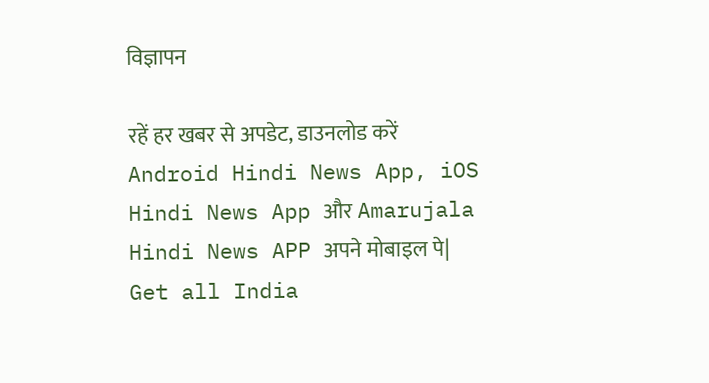विज्ञापन

रहें हर खबर से अपडेट, डाउनलोड करें Android Hindi News App, iOS Hindi News App और Amarujala Hindi News APP अपने मोबाइल पे|
Get all India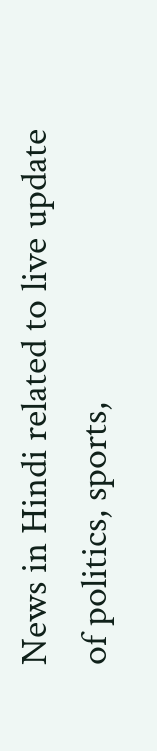News in Hindi related to live update of politics, sports,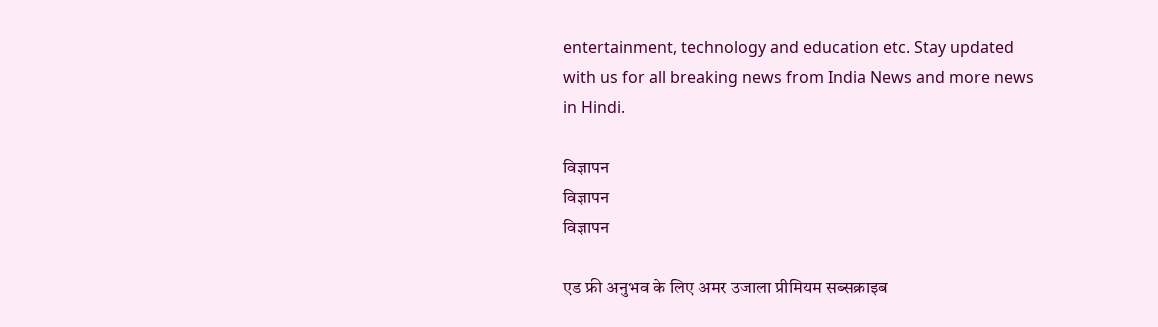entertainment, technology and education etc. Stay updated with us for all breaking news from India News and more news in Hindi.

विज्ञापन
विज्ञापन
विज्ञापन

एड फ्री अनुभव के लिए अमर उजाला प्रीमियम सब्सक्राइब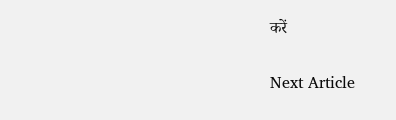करें

Next Article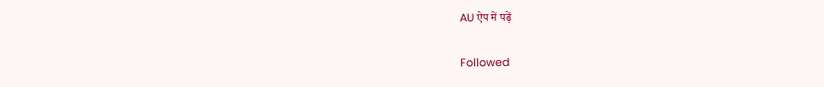AU ऐप में पढ़ें

Followed